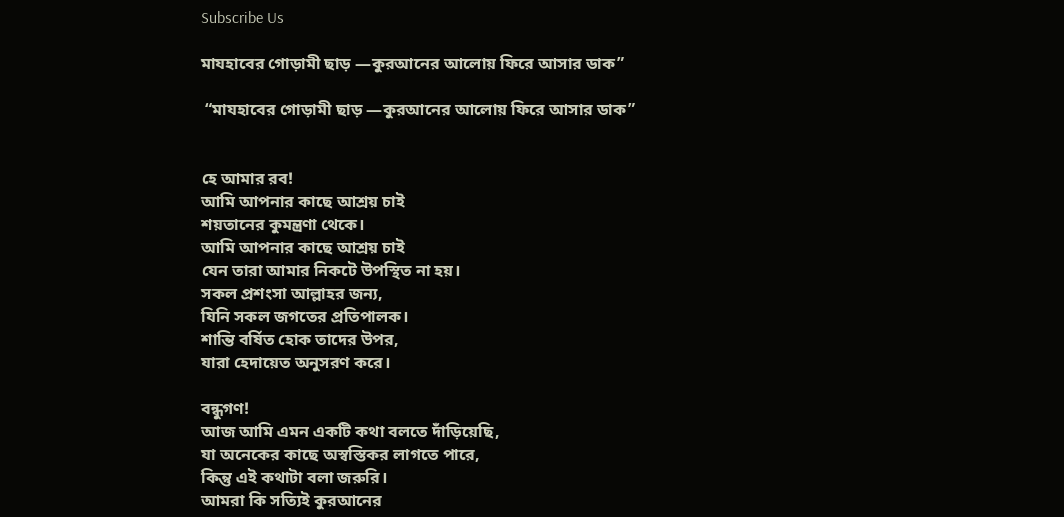Subscribe Us

মাযহাবের গোড়ামী ছাড় —কুরআনের আলোয় ফিরে আসার ডাক”

 “মাযহাবের গোড়ামী ছাড় —কুরআনের আলোয় ফিরে আসার ডাক”


হে আমার রব!
আমি আপনার কাছে আশ্রয় চাই
শয়তানের কুমন্ত্রণা থেকে।
আমি আপনার কাছে আশ্রয় চাই
যেন তারা আমার নিকটে উপস্থিত না হয়।
সকল প্রশংসা আল্লাহর জন্য,
যিনি সকল জগতের প্রতিপালক।
শান্তি বর্ষিত হোক তাদের উপর,
যারা হেদায়েত অনুসরণ করে।

বন্ধুগণ!
আজ আমি এমন একটি কথা বলতে দাঁড়িয়েছি,
যা অনেকের কাছে অস্বস্তিকর লাগতে পারে,
কিন্তু এই কথাটা বলা জরুরি।
আমরা কি সত্যিই কুরআনের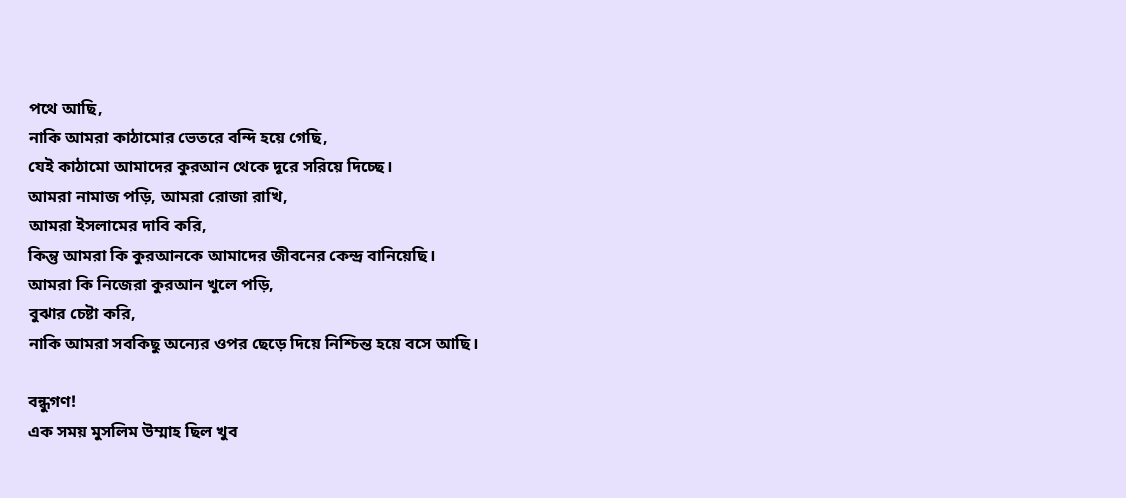পথে আছি,
নাকি আমরা কাঠামোর ভেতরে বন্দি হয়ে গেছি,
যেই কাঠামো আমাদের কুরআন থেকে দূরে সরিয়ে দিচ্ছে।
আমরা নামাজ পড়ি, আমরা রোজা রাখি,
আমরা ইসলামের দাবি করি,
কিন্তু আমরা কি কুরআনকে আমাদের জীবনের কেন্দ্র বানিয়েছি।
আমরা কি নিজেরা কুরআন খুলে পড়ি,
বুঝার চেষ্টা করি,
নাকি আমরা সবকিছু অন্যের ওপর ছেড়ে দিয়ে নিশ্চিন্ত হয়ে বসে আছি।

বন্ধুগণ!
এক সময় মুসলিম উম্মাহ ছিল খুব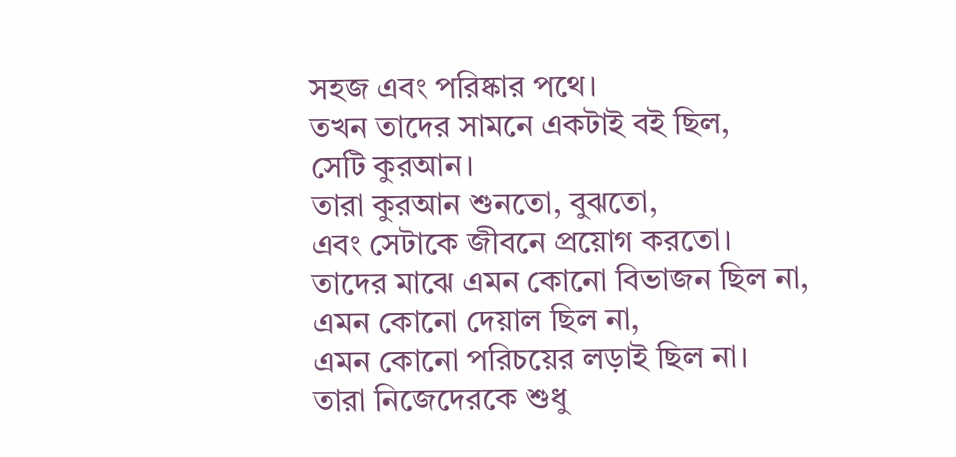সহজ এবং পরিষ্কার পথে।
তখন তাদের সামনে একটাই বই ছিল,
সেটি কুরআন।
তারা কুরআন শুনতো, বুঝতো,
এবং সেটাকে জীবনে প্রয়োগ করতো।
তাদের মাঝে এমন কোনো বিভাজন ছিল না,
এমন কোনো দেয়াল ছিল না,
এমন কোনো পরিচয়ের লড়াই ছিল না।
তারা নিজেদেরকে শুধু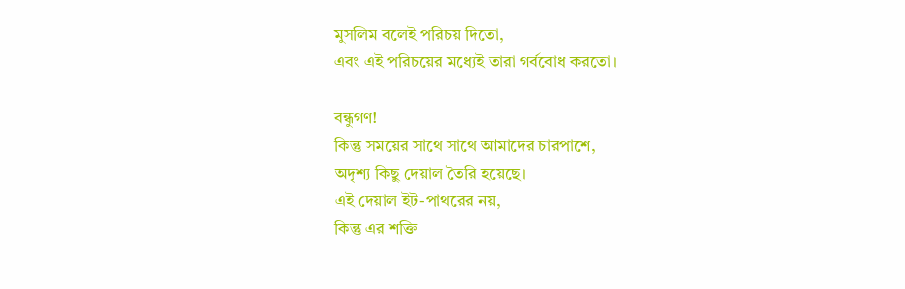মুসলিম বলেই পরিচয় দিতো,
এবং এই পরিচয়ের মধ্যেই তারা গর্ববোধ করতো।

বন্ধুগণ!
কিন্তু সময়ের সাথে সাথে আমাদের চারপাশে,
অদৃশ্য কিছু দেয়াল তৈরি হয়েছে।
এই দেয়াল ইট-পাথরের নয়,
কিন্তু এর শক্তি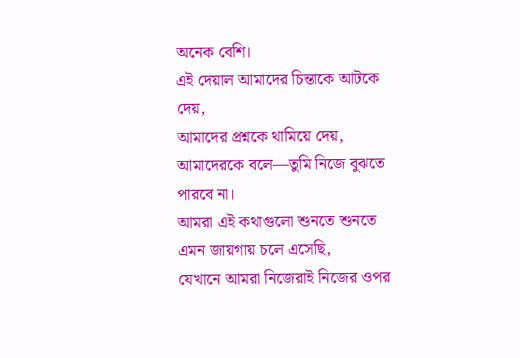অনেক বেশি।
এই দেয়াল আমাদের চিন্তাকে আটকে দেয়,
আমাদের প্রশ্নকে থামিয়ে দেয়,
আমাদেরকে বলে—তুমি নিজে বুঝতে পারবে না।
আমরা এই কথাগুলো শুনতে শুনতে
এমন জায়গায় চলে এসেছি,
যেখানে আমরা নিজেরাই নিজের ওপর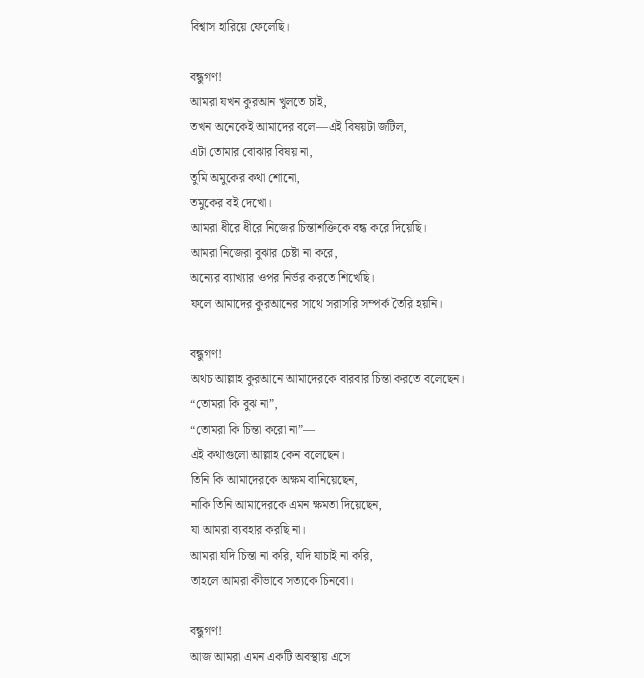বিশ্বাস হারিয়ে ফেলেছি।

বন্ধুগণ!
আমরা যখন কুরআন খুলতে চাই,
তখন অনেকেই আমাদের বলে—এই বিষয়টা জটিল,
এটা তোমার বোঝার বিষয় না,
তুমি অমুকের কথা শোনো,
তমুকের বই দেখো।
আমরা ধীরে ধীরে নিজের চিন্তাশক্তিকে বন্ধ করে দিয়েছি।
আমরা নিজেরা বুঝার চেষ্টা না করে,
অন্যের ব্যাখ্যার ওপর নির্ভর করতে শিখেছি।
ফলে আমাদের কুরআনের সাথে সরাসরি সম্পর্ক তৈরি হয়নি।

বন্ধুগণ!
অথচ আল্লাহ কুরআনে আমাদেরকে বারবার চিন্তা করতে বলেছেন।
“তোমরা কি বুঝ না”,
“তোমরা কি চিন্তা করো না”—
এই কথাগুলো আল্লাহ কেন বলেছেন।
তিনি কি আমাদেরকে অক্ষম বানিয়েছেন,
নাকি তিনি আমাদেরকে এমন ক্ষমতা দিয়েছেন,
যা আমরা ব্যবহার করছি না।
আমরা যদি চিন্তা না করি, যদি যাচাই না করি,
তাহলে আমরা কীভাবে সত্যকে চিনবো।

বন্ধুগণ!
আজ আমরা এমন একটি অবস্থায় এসে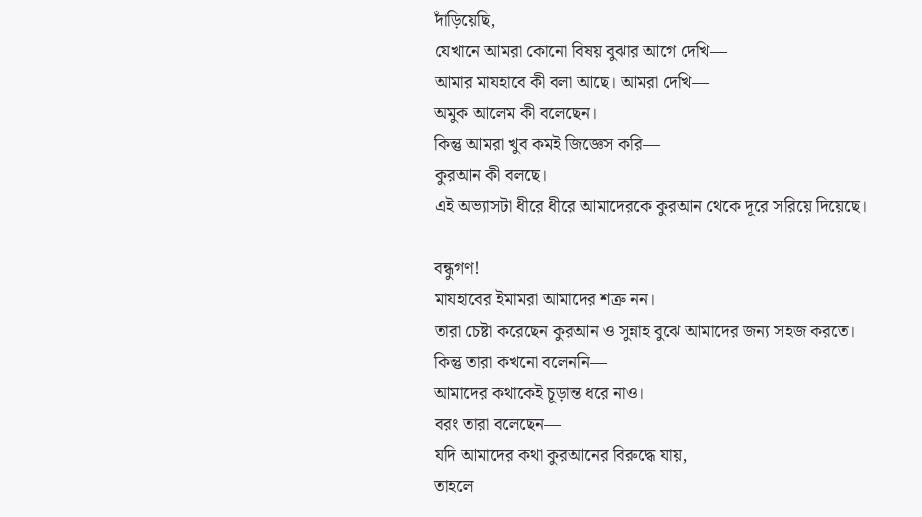দাঁড়িয়েছি,
যেখানে আমরা কোনো বিষয় বুঝার আগে দেখি—
আমার মাযহাবে কী বলা আছে। আমরা দেখি—
অমুক আলেম কী বলেছেন।
কিন্তু আমরা খুব কমই জিজ্ঞেস করি—
কুরআন কী বলছে।
এই অভ্যাসটা ধীরে ধীরে আমাদেরকে কুরআন থেকে দূরে সরিয়ে দিয়েছে।

বন্ধুগণ!
মাযহাবের ইমামরা আমাদের শত্রু নন।
তারা চেষ্টা করেছেন কুরআন ও সুন্নাহ বুঝে আমাদের জন্য সহজ করতে।
কিন্তু তারা কখনো বলেননি—
আমাদের কথাকেই চূড়ান্ত ধরে নাও।
বরং তারা বলেছেন—
যদি আমাদের কথা কুরআনের বিরুদ্ধে যায়,
তাহলে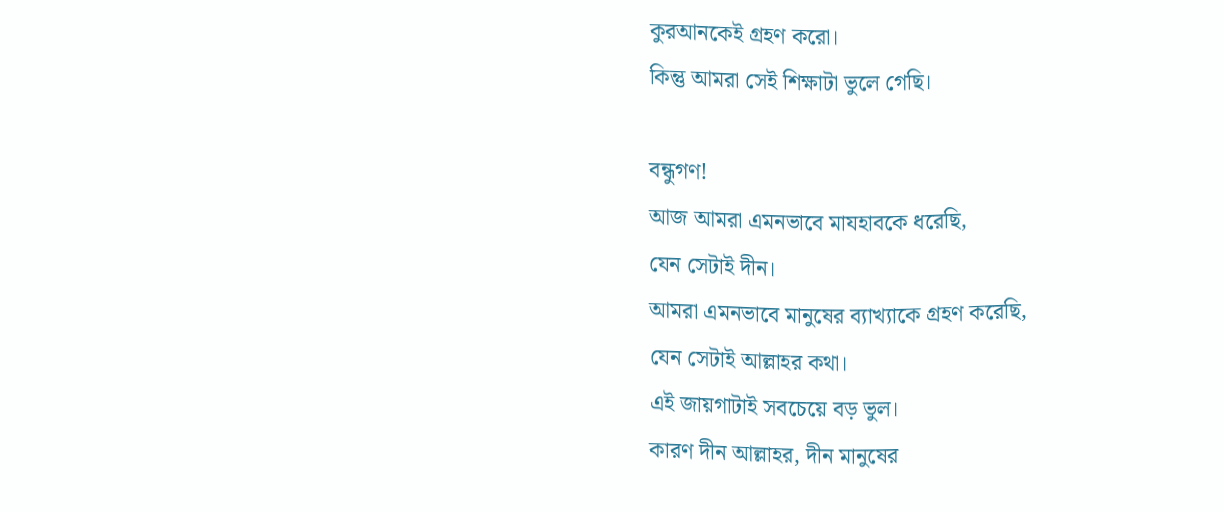কুরআনকেই গ্রহণ করো।
কিন্তু আমরা সেই শিক্ষাটা ভুলে গেছি।

বন্ধুগণ!
আজ আমরা এমনভাবে মাযহাবকে ধরেছি,
যেন সেটাই দীন।
আমরা এমনভাবে মানুষের ব্যাখ্যাকে গ্রহণ করেছি,
যেন সেটাই আল্লাহর কথা।
এই জায়গাটাই সবচেয়ে বড় ভুল।
কারণ দীন আল্লাহর, দীন মানুষের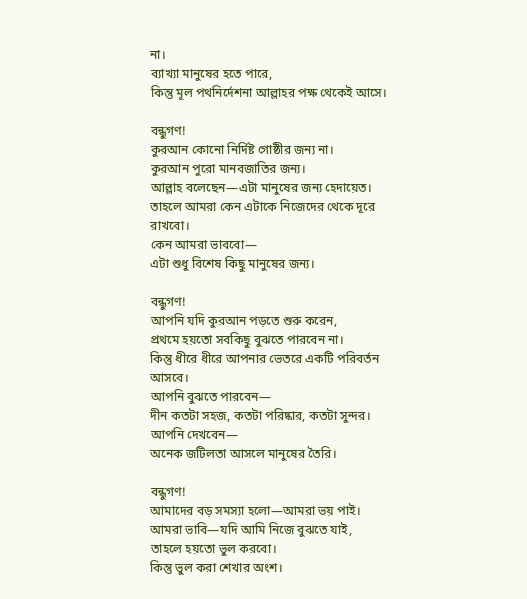না।
ব্যাখ্যা মানুষের হতে পারে,
কিন্তু মূল পথনির্দেশনা আল্লাহর পক্ষ থেকেই আসে।

বন্ধুগণ!
কুরআন কোনো নির্দিষ্ট গোষ্ঠীর জন্য না।
কুরআন পুরো মানবজাতির জন্য।
আল্লাহ বলেছেন—এটা মানুষের জন্য হেদায়েত।
তাহলে আমরা কেন এটাকে নিজেদের থেকে দূরে রাখবো।
কেন আমরা ভাববো—
এটা শুধু বিশেষ কিছু মানুষের জন্য।

বন্ধুগণ!
আপনি যদি কুরআন পড়তে শুরু করেন,
প্রথমে হয়তো সবকিছু বুঝতে পারবেন না।
কিন্তু ধীরে ধীরে আপনার ভেতরে একটি পরিবর্তন আসবে।
আপনি বুঝতে পারবেন—
দীন কতটা সহজ, কতটা পরিষ্কার, কতটা সুন্দর।
আপনি দেখবেন—
অনেক জটিলতা আসলে মানুষের তৈরি।

বন্ধুগণ!
আমাদের বড় সমস্যা হলো—আমরা ভয় পাই।
আমরা ভাবি—যদি আমি নিজে বুঝতে যাই,
তাহলে হয়তো ভুল করবো।
কিন্তু ভুল করা শেখার অংশ।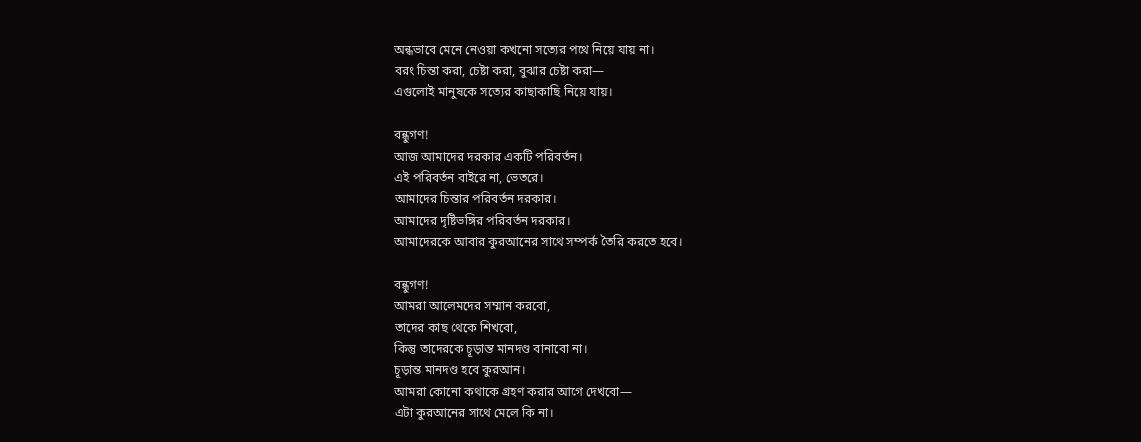অন্ধভাবে মেনে নেওয়া কখনো সত্যের পথে নিয়ে যায় না।
বরং চিন্তা করা, চেষ্টা করা, বুঝার চেষ্টা করা—
এগুলোই মানুষকে সত্যের কাছাকাছি নিয়ে যায়।

বন্ধুগণ!
আজ আমাদের দরকার একটি পরিবর্তন।
এই পরিবর্তন বাইরে না, ভেতরে।
আমাদের চিন্তার পরিবর্তন দরকার।
আমাদের দৃষ্টিভঙ্গির পরিবর্তন দরকার।
আমাদেরকে আবার কুরআনের সাথে সম্পর্ক তৈরি করতে হবে।

বন্ধুগণ!
আমরা আলেমদের সম্মান করবো,
তাদের কাছ থেকে শিখবো,
কিন্তু তাদেরকে চূড়ান্ত মানদণ্ড বানাবো না।
চূড়ান্ত মানদণ্ড হবে কুরআন।
আমরা কোনো কথাকে গ্রহণ করার আগে দেখবো—
এটা কুরআনের সাথে মেলে কি না।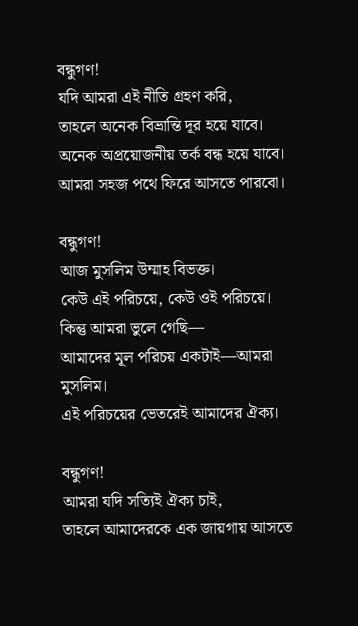বন্ধুগণ!
যদি আমরা এই নীতি গ্রহণ করি,
তাহলে অনেক বিভ্রান্তি দূর হয়ে যাবে।
অনেক অপ্রয়োজনীয় তর্ক বন্ধ হয়ে যাবে।
আমরা সহজ পথে ফিরে আসতে পারবো।

বন্ধুগণ!
আজ মুসলিম উম্মাহ বিভক্ত।
কেউ এই পরিচয়ে, কেউ ওই পরিচয়ে।
কিন্তু আমরা ভুলে গেছি—
আমাদের মূল পরিচয় একটাই—আমরা মুসলিম।
এই পরিচয়ের ভেতরেই আমাদের ঐক্য।

বন্ধুগণ!
আমরা যদি সত্যিই ঐক্য চাই,
তাহলে আমাদেরকে এক জায়গায় আসতে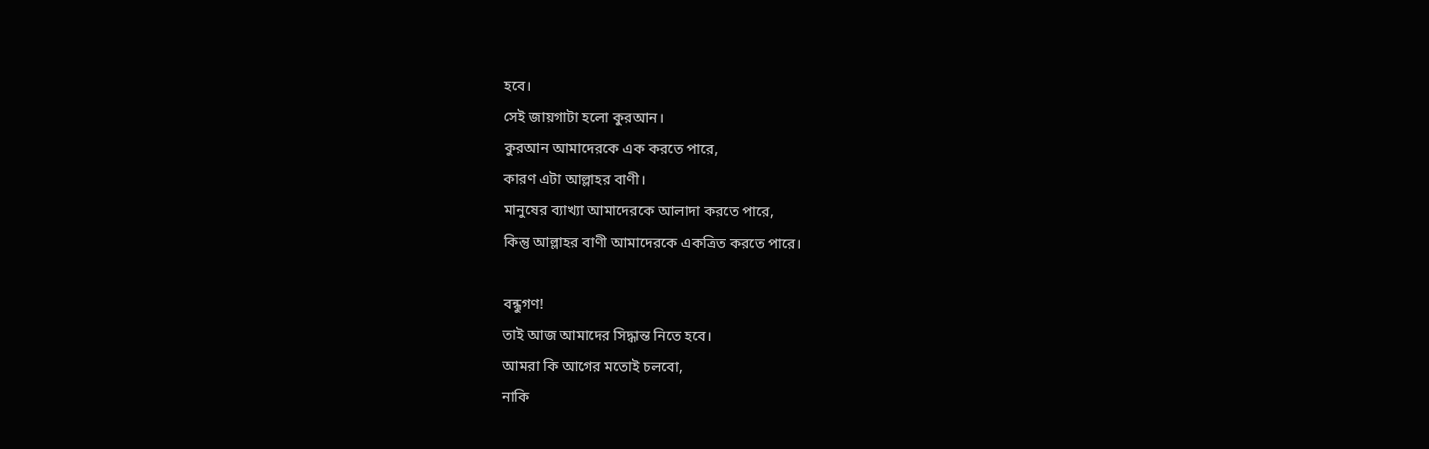হবে।
সেই জায়গাটা হলো কুরআন।
কুরআন আমাদেরকে এক করতে পারে,
কারণ এটা আল্লাহর বাণী।
মানুষের ব্যাখ্যা আমাদেরকে আলাদা করতে পারে,
কিন্তু আল্লাহর বাণী আমাদেরকে একত্রিত করতে পারে।

বন্ধুগণ!
তাই আজ আমাদের সিদ্ধান্ত নিতে হবে।
আমরা কি আগের মতোই চলবো,
নাকি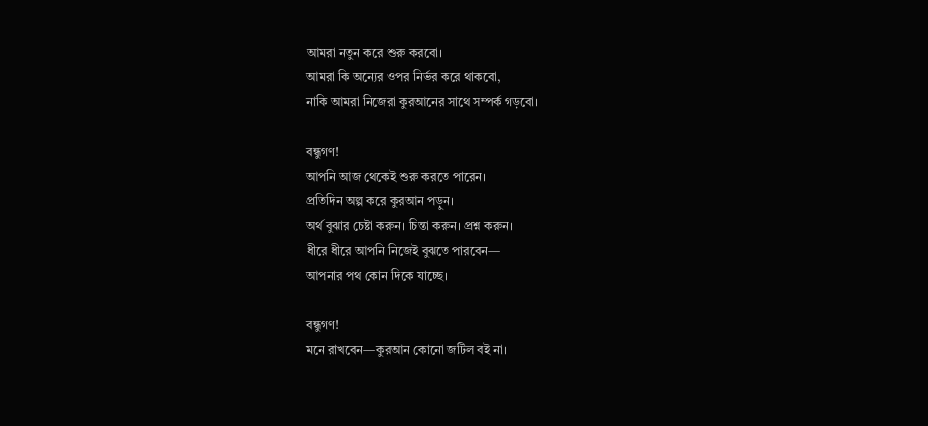আমরা নতুন করে শুরু করবো।
আমরা কি অন্যের ওপর নির্ভর করে থাকবো,
নাকি আমরা নিজেরা কুরআনের সাথে সম্পর্ক গড়বো।

বন্ধুগণ!
আপনি আজ থেকেই শুরু করতে পারেন।
প্রতিদিন অল্প করে কুরআন পড়ুন।
অর্থ বুঝার চেষ্টা করুন। চিন্তা করুন। প্রশ্ন করুন।
ধীরে ধীরে আপনি নিজেই বুঝতে পারবেন—
আপনার পথ কোন দিকে যাচ্ছে।

বন্ধুগণ!
মনে রাখবেন—কুরআন কোনো জটিল বই না।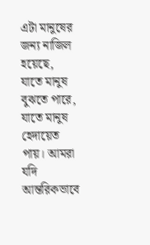এটা মানুষের জন্য নাজিল হয়েছে,
যাতে মানুষ বুঝতে পারে, যাতে মানুষ হেদায়েত পায়। আমরা যদি আন্তরিকভাবে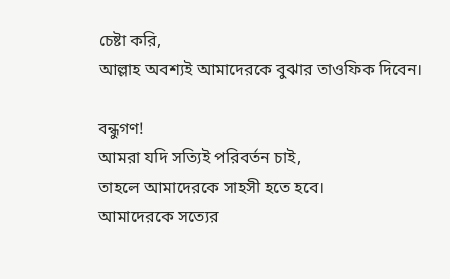চেষ্টা করি,
আল্লাহ অবশ্যই আমাদেরকে বুঝার তাওফিক দিবেন।

বন্ধুগণ!
আমরা যদি সত্যিই পরিবর্তন চাই,
তাহলে আমাদেরকে সাহসী হতে হবে।
আমাদেরকে সত্যের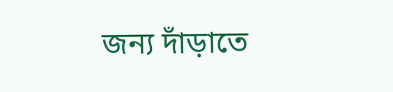জন্য দাঁড়াতে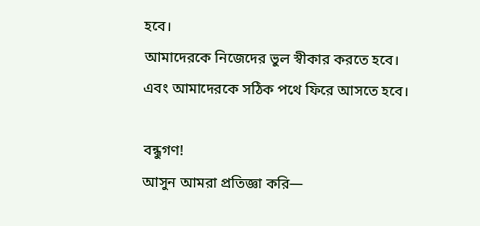হবে।
আমাদেরকে নিজেদের ভুল স্বীকার করতে হবে।
এবং আমাদেরকে সঠিক পথে ফিরে আসতে হবে।

বন্ধুগণ!
আসুন আমরা প্রতিজ্ঞা করি—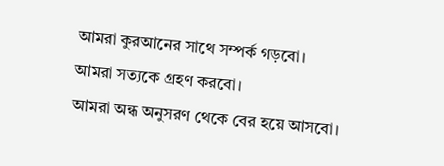আমরা কুরআনের সাথে সম্পর্ক গড়বো।
আমরা সত্যকে গ্রহণ করবো।
আমরা অন্ধ অনুসরণ থেকে বের হয়ে আসবো।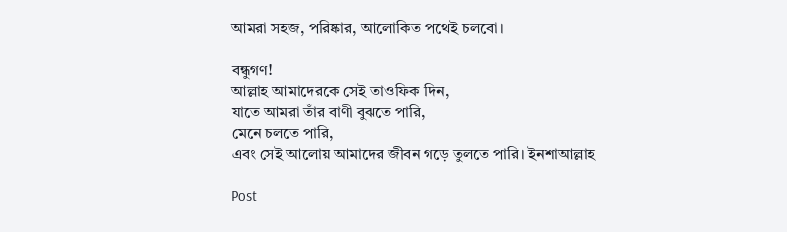আমরা সহজ, পরিষ্কার, আলোকিত পথেই চলবো।

বন্ধুগণ!
আল্লাহ আমাদেরকে সেই তাওফিক দিন,
যাতে আমরা তাঁর বাণী বুঝতে পারি,
মেনে চলতে পারি,
এবং সেই আলোয় আমাদের জীবন গড়ে তুলতে পারি। ইনশাআল্লাহ

Post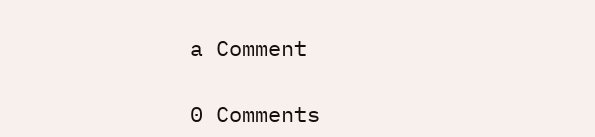a Comment

0 Comments